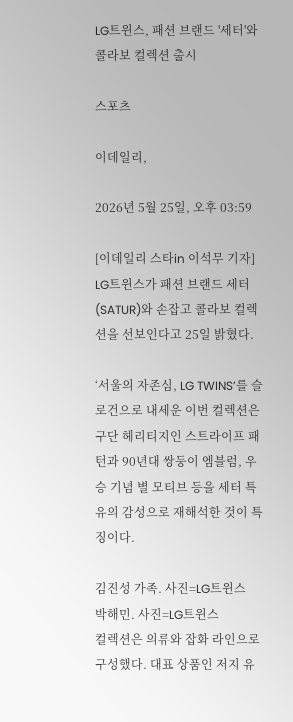LG트윈스, 패션 브랜드 '세터'와 콜라보 컬렉션 출시

스포츠

이데일리,

2026년 5월 25일, 오후 03:59

[이데일리 스타in 이석무 기자] LG트윈스가 패션 브랜드 세터(SATUR)와 손잡고 콜라보 컬렉션을 선보인다고 25일 밝혔다.

‘서울의 자존심, LG TWINS’를 슬로건으로 내세운 이번 컬렉션은 구단 헤리티지인 스트라이프 패턴과 90년대 쌍둥이 엠블럼, 우승 기념 별 모티브 등을 세터 특유의 감성으로 재해석한 것이 특징이다.

김진성 가족. 사진=LG트윈스
박해민. 사진=LG트윈스
컬렉션은 의류와 잡화 라인으로 구성했다. 대표 상품인 저지 유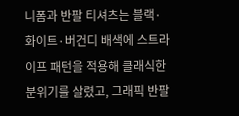니폼과 반팔 티셔츠는 블랙·화이트·버건디 배색에 스트라이프 패턴을 적용해 클래식한 분위기를 살렸고, 그래픽 반팔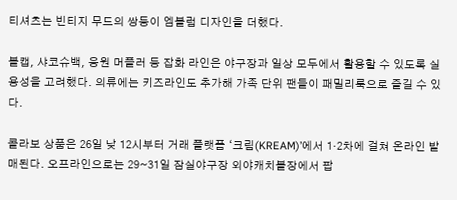티셔츠는 빈티지 무드의 쌍둥이 엠블럼 디자인을 더했다.

볼캡, 샤코슈백, 응원 머플러 등 잡화 라인은 야구장과 일상 모두에서 활용할 수 있도록 실용성을 고려했다. 의류에는 키즈라인도 추가해 가족 단위 팬들이 패밀리룩으로 즐길 수 있다.

콜라보 상품은 26일 낮 12시부터 거래 플랫폼 ‘크림(KREAM)’에서 1·2차에 걸쳐 온라인 발매된다. 오프라인으로는 29~31일 잠실야구장 외야캐치볼장에서 팝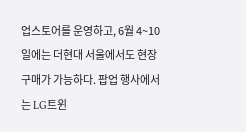업스토어를 운영하고, 6월 4~10일에는 더현대 서울에서도 현장 구매가 가능하다. 팝업 행사에서는 LG트윈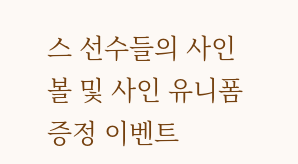스 선수들의 사인볼 및 사인 유니폼 증정 이벤트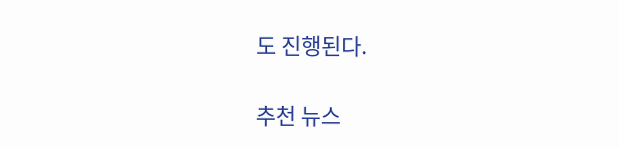도 진행된다.

추천 뉴스